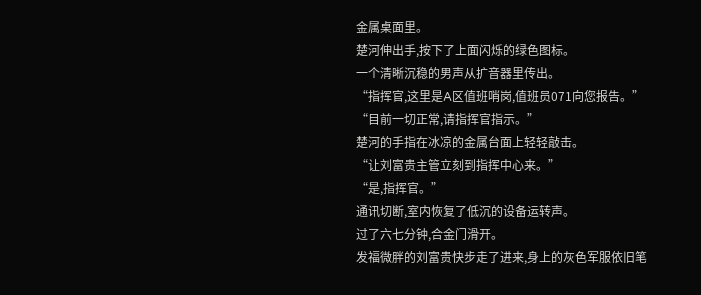金属桌面里。
楚河伸出手,按下了上面闪烁的绿色图标。
一个清晰沉稳的男声从扩音器里传出。
“指挥官,这里是A区值班哨岗,值班员071向您报告。”
“目前一切正常,请指挥官指示。”
楚河的手指在冰凉的金属台面上轻轻敲击。
“让刘富贵主管立刻到指挥中心来。”
“是,指挥官。”
通讯切断,室内恢复了低沉的设备运转声。
过了六七分钟,合金门滑开。
发福微胖的刘富贵快步走了进来,身上的灰色军服依旧笔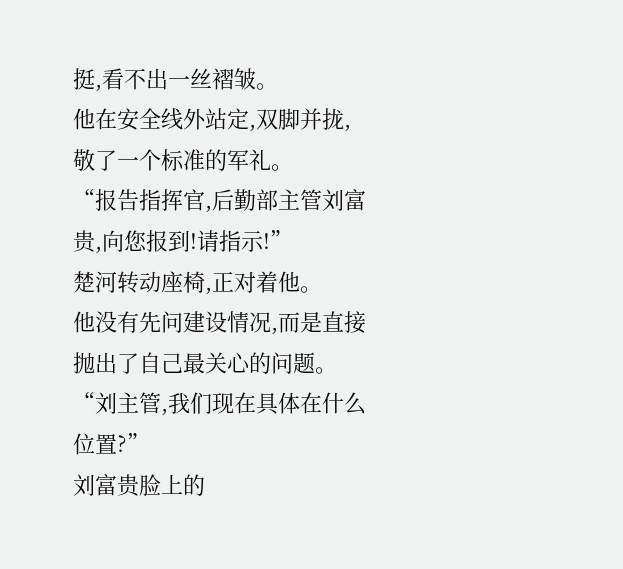挺,看不出一丝褶皱。
他在安全线外站定,双脚并拢,敬了一个标准的军礼。
“报告指挥官,后勤部主管刘富贵,向您报到!请指示!”
楚河转动座椅,正对着他。
他没有先问建设情况,而是直接抛出了自己最关心的问题。
“刘主管,我们现在具体在什么位置?”
刘富贵脸上的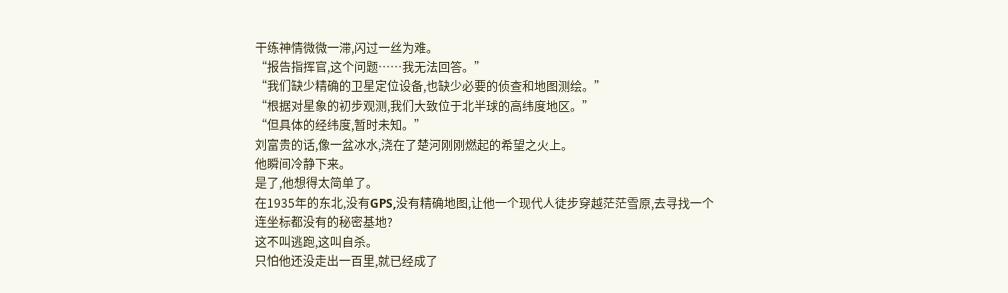干练神情微微一滞,闪过一丝为难。
“报告指挥官,这个问题……我无法回答。”
“我们缺少精确的卫星定位设备,也缺少必要的侦查和地图测绘。”
“根据对星象的初步观测,我们大致位于北半球的高纬度地区。”
“但具体的经纬度,暂时未知。”
刘富贵的话,像一盆冰水,浇在了楚河刚刚燃起的希望之火上。
他瞬间冷静下来。
是了,他想得太简单了。
在1935年的东北,没有GPS,没有精确地图,让他一个现代人徒步穿越茫茫雪原,去寻找一个连坐标都没有的秘密基地?
这不叫逃跑,这叫自杀。
只怕他还没走出一百里,就已经成了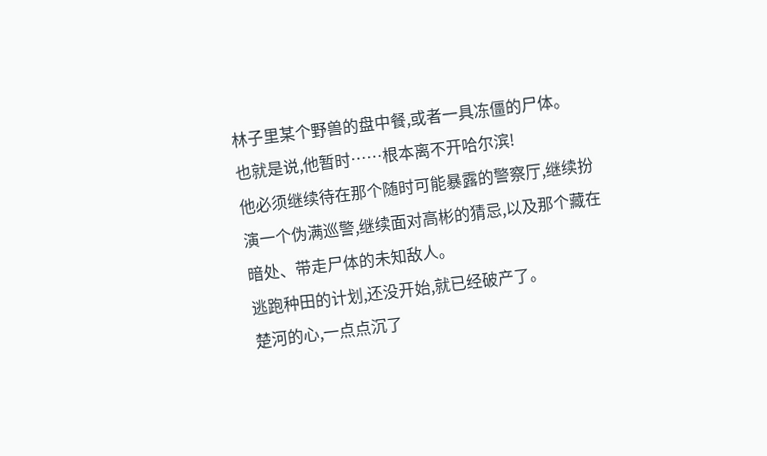林子里某个野兽的盘中餐,或者一具冻僵的尸体。
也就是说,他暂时……根本离不开哈尔滨!
他必须继续待在那个随时可能暴露的警察厅,继续扮演一个伪满巡警,继续面对高彬的猜忌,以及那个藏在暗处、带走尸体的未知敌人。
逃跑种田的计划,还没开始,就已经破产了。
楚河的心,一点点沉了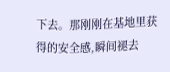下去。那刚刚在基地里获得的安全感,瞬间褪去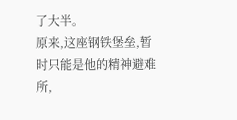了大半。
原来,这座钢铁堡垒,暂时只能是他的精神避难所,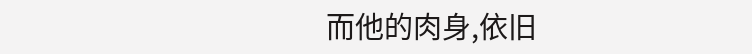而他的肉身,依旧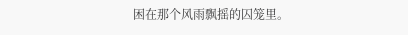困在那个风雨飘摇的囚笼里。